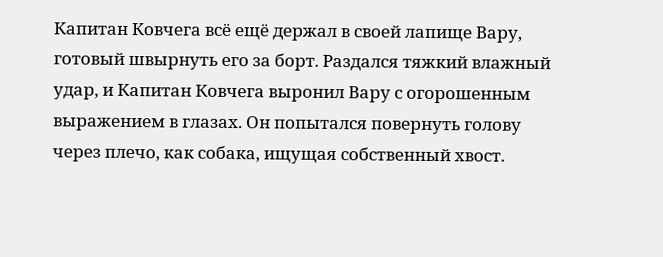Капитан Ковчега всё ещё держал в своей лапище Вару, готовый швырнуть его за борт. Раздался тяжкий влажный удар, и Капитан Ковчега выронил Вару с огорошенным выражением в глазах. Он попытался повернуть голову через плечо, как собака, ищущая собственный хвост.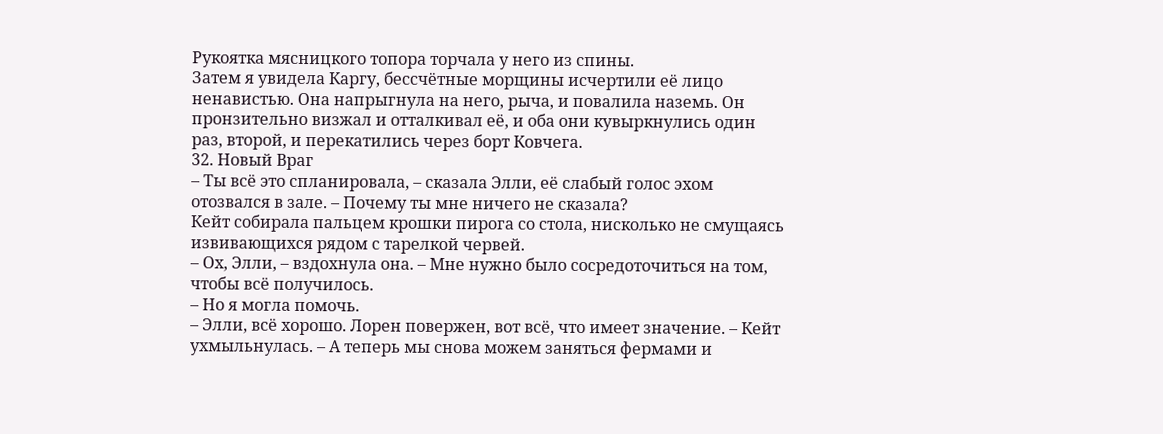Рукоятка мясницкого топора торчала у него из спины.
Затем я увидела Каргу, бессчётные морщины исчертили её лицо ненавистью. Она напрыгнула на него, рыча, и повалила наземь. Он пронзительно визжал и отталкивал её, и оба они кувыркнулись один раз, второй, и перекатились через борт Ковчега.
32. Новый Враг
– Ты всё это спланировала, – сказала Элли, её слабый голос эхом отозвался в зале. – Почему ты мне ничего не сказала?
Кейт собирала пальцем крошки пирога со стола, нисколько не смущаясь извивающихся рядом с тарелкой червей.
– Ох, Элли, – вздохнула она. – Мне нужно было сосредоточиться на том, чтобы всё получилось.
– Но я могла помочь.
– Элли, всё хорошо. Лорен повержен, вот всё, что имеет значение. – Кейт ухмыльнулась. – А теперь мы снова можем заняться фермами и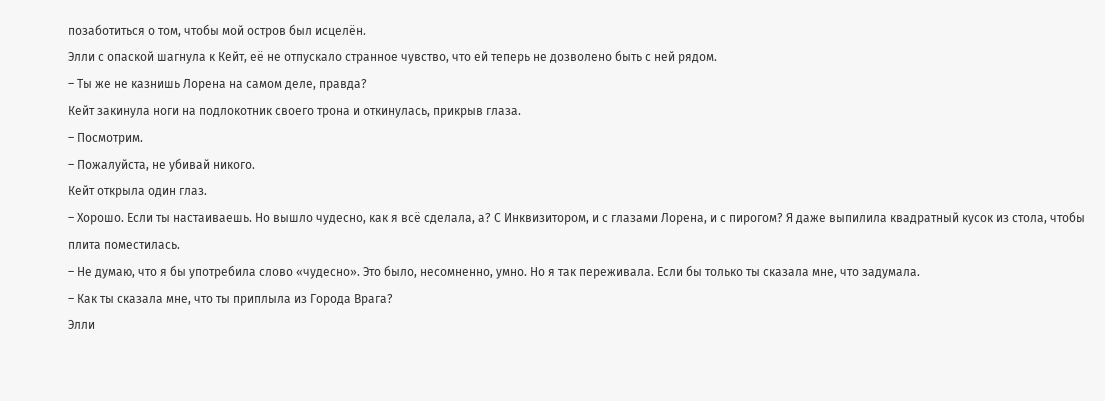позаботиться о том, чтобы мой остров был исцелён.
Элли с опаской шагнула к Кейт, её не отпускало странное чувство, что ей теперь не дозволено быть с ней рядом.
– Ты же не казнишь Лорена на самом деле, правда?
Кейт закинула ноги на подлокотник своего трона и откинулась, прикрыв глаза.
– Посмотрим.
– Пожалуйста, не убивай никого.
Кейт открыла один глаз.
– Хорошо. Если ты настаиваешь. Но вышло чудесно, как я всё сделала, а? С Инквизитором, и с глазами Лорена, и с пирогом? Я даже выпилила квадратный кусок из стола, чтобы плита поместилась.
– Не думаю, что я бы употребила слово «чудесно». Это было, несомненно, умно. Но я так переживала. Если бы только ты сказала мне, что задумала.
– Как ты сказала мне, что ты приплыла из Города Врага?
Элли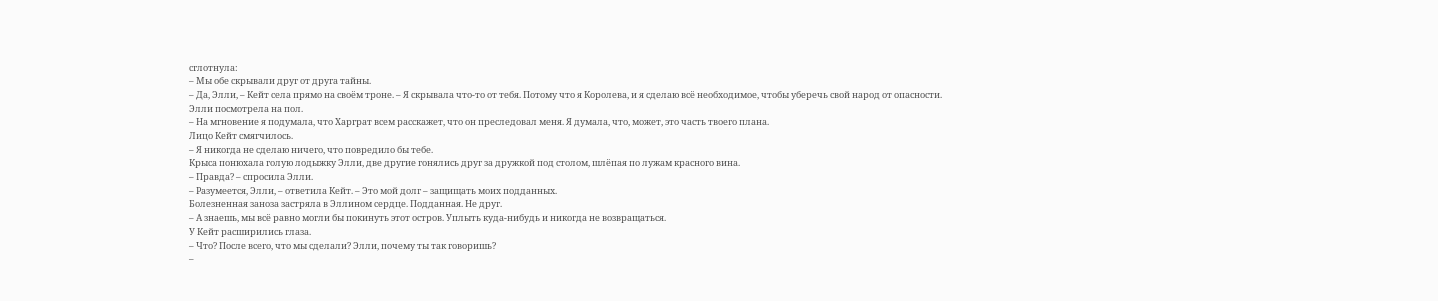сглотнула:
– Мы обе скрывали друг от друга тайны.
– Да, Элли, – Кейт села прямо на своём троне. – Я скрывала что-то от тебя. Потому что я Королева, и я сделаю всё необходимое, чтобы уберечь свой народ от опасности.
Элли посмотрела на пол.
– На мгновение я подумала, что Харграт всем расскажет, что он преследовал меня. Я думала, что, может, это часть твоего плана.
Лицо Кейт смягчилось.
– Я никогда не сделаю ничего, что повредило бы тебе.
Крыса понюхала голую лодыжку Элли, две другие гонялись друг за дружкой под столом, шлёпая по лужам красного вина.
– Правда? – спросила Элли.
– Разумеется, Элли, – ответила Кейт. – Это мой долг – защищать моих подданных.
Болезненная заноза застряла в Эллином сердце. Подданная. Не друг.
– А знаешь, мы всё равно могли бы покинуть этот остров. Уплыть куда-нибудь и никогда не возвращаться.
У Кейт расширились глаза.
– Что? После всего, что мы сделали? Элли, почему ты так говоришь?
–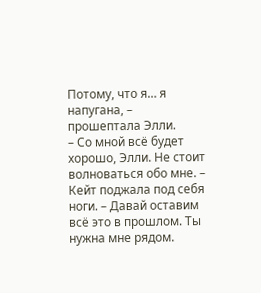Потому, что я… я напугана, – прошептала Элли.
– Со мной всё будет хорошо, Элли. Не стоит волноваться обо мне. – Кейт поджала под себя ноги. – Давай оставим всё это в прошлом. Ты нужна мне рядом.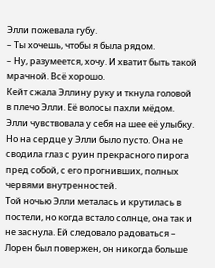Элли пожевала губу.
– Ты хочешь, чтобы я была рядом.
– Ну, разумеется, хочу. И хватит быть такой мрачной. Всё хорошо.
Кейт сжала Эллину руку и ткнула головой в плечо Элли. Её волосы пахли мёдом. Элли чувствовала у себя на шее её улыбку.
Но на сердце у Элли было пусто. Она не сводила глаз с руин прекрасного пирога пред собой, с его прогнивших, полных червями внутренностей.
Той ночью Элли металась и крутилась в постели, но когда встало солнце, она так и не заснула. Ей следовало радоваться – Лорен был повержен, он никогда больше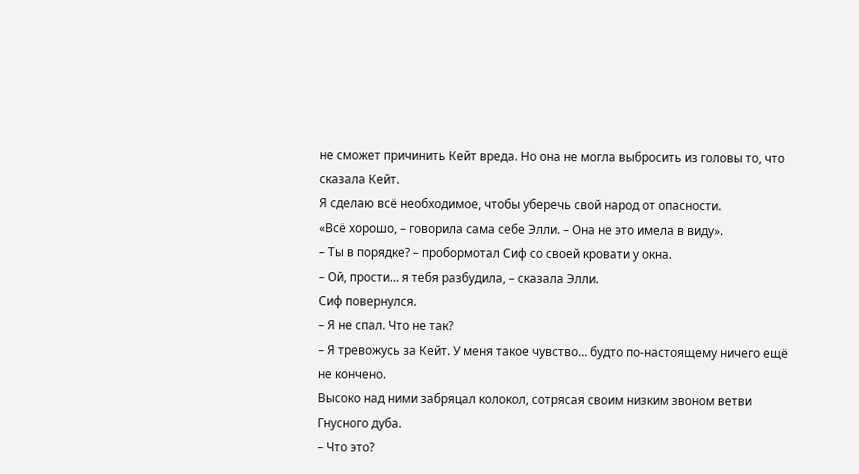не сможет причинить Кейт вреда. Но она не могла выбросить из головы то, что сказала Кейт.
Я сделаю всё необходимое, чтобы уберечь свой народ от опасности.
«Всё хорошо, – говорила сама себе Элли. – Она не это имела в виду».
– Ты в порядке? – пробормотал Сиф со своей кровати у окна.
– Ой, прости… я тебя разбудила, – сказала Элли.
Сиф повернулся.
– Я не спал. Что не так?
– Я тревожусь за Кейт. У меня такое чувство… будто по-настоящему ничего ещё не кончено.
Высоко над ними забряцал колокол, сотрясая своим низким звоном ветви Гнусного дуба.
– Что это?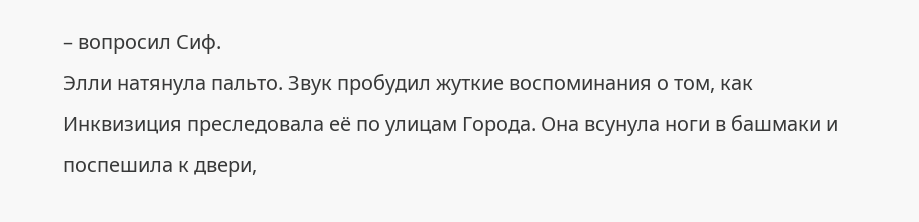– вопросил Сиф.
Элли натянула пальто. Звук пробудил жуткие воспоминания о том, как Инквизиция преследовала её по улицам Города. Она всунула ноги в башмаки и поспешила к двери,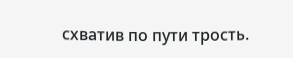схватив по пути трость.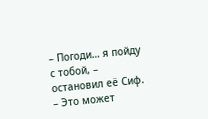– Погоди… я пойду с тобой, – остановил её Сиф. – Это может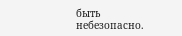быть небезопасно.